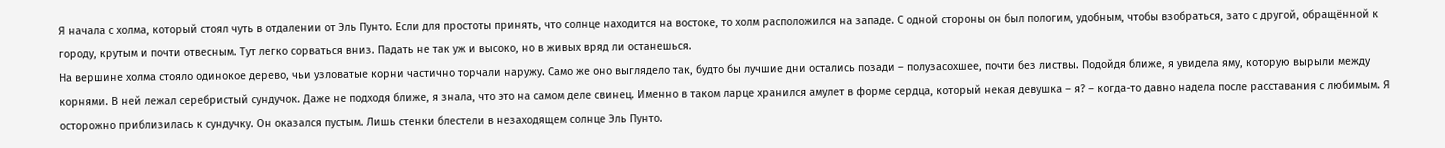Я начала с холма, который стоял чуть в отдалении от Эль Пунто. Если для простоты принять, что солнце находится на востоке, то холм расположился на западе. С одной стороны он был пологим, удобным, чтобы взобраться, зато с другой, обращённой к городу, крутым и почти отвесным. Тут легко сорваться вниз. Падать не так уж и высоко, но в живых вряд ли останешься.
На вершине холма стояло одинокое дерево, чьи узловатые корни частично торчали наружу. Само же оно выглядело так, будто бы лучшие дни остались позади – полузасохшее, почти без листвы. Подойдя ближе, я увидела яму, которую вырыли между корнями. В ней лежал серебристый сундучок. Даже не подходя ближе, я знала, что это на самом деле свинец. Именно в таком ларце хранился амулет в форме сердца, который некая девушка – я? – когда-то давно надела после расставания с любимым. Я осторожно приблизилась к сундучку. Он оказался пустым. Лишь стенки блестели в незаходящем солнце Эль Пунто.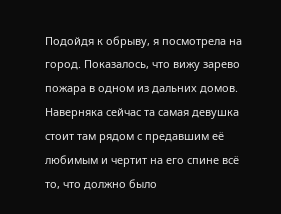Подойдя к обрыву, я посмотрела на город. Показалось, что вижу зарево пожара в одном из дальних домов. Наверняка сейчас та самая девушка стоит там рядом с предавшим её любимым и чертит на его спине всё то, что должно было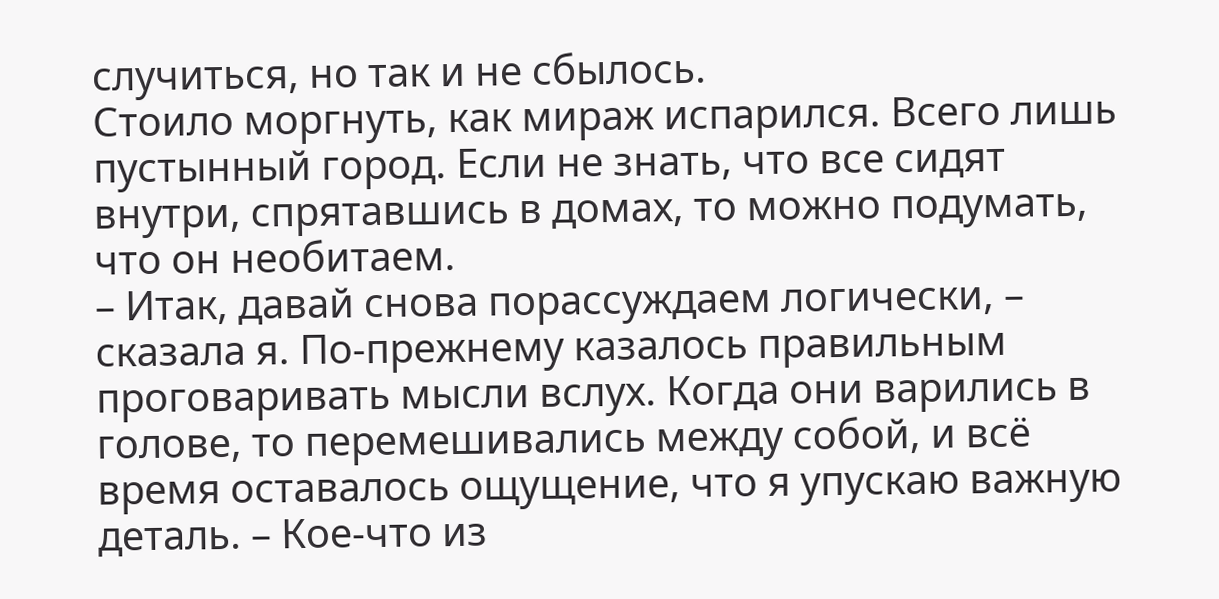случиться, но так и не сбылось.
Стоило моргнуть, как мираж испарился. Всего лишь пустынный город. Если не знать, что все сидят внутри, спрятавшись в домах, то можно подумать, что он необитаем.
– Итак, давай снова порассуждаем логически, – сказала я. По-прежнему казалось правильным проговаривать мысли вслух. Когда они варились в голове, то перемешивались между собой, и всё время оставалось ощущение, что я упускаю важную деталь. – Кое-что из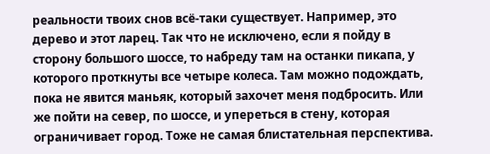реальности твоих снов всё-таки существует. Например, это дерево и этот ларец. Так что не исключено, если я пойду в сторону большого шоссе, то набреду там на останки пикапа, у которого проткнуты все четыре колеса. Там можно подождать, пока не явится маньяк, который захочет меня подбросить. Или же пойти на север, по шоссе, и упереться в стену, которая ограничивает город. Тоже не самая блистательная перспектива.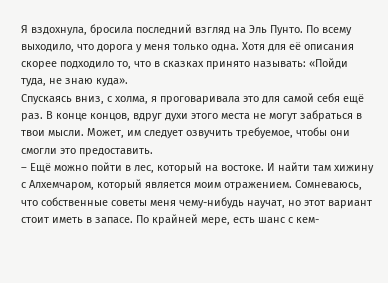Я вздохнула, бросила последний взгляд на Эль Пунто. По всему выходило, что дорога у меня только одна. Хотя для её описания скорее подходило то, что в сказках принято называть: «Пойди туда, не знаю куда».
Спускаясь вниз, с холма, я проговаривала это для самой себя ещё раз. В конце концов, вдруг духи этого места не могут забраться в твои мысли. Может, им следует озвучить требуемое, чтобы они смогли это предоставить.
– Ещё можно пойти в лес, который на востоке. И найти там хижину с Алхемчаром, который является моим отражением. Сомневаюсь, что собственные советы меня чему-нибудь научат, но этот вариант стоит иметь в запасе. По крайней мере, есть шанс с кем-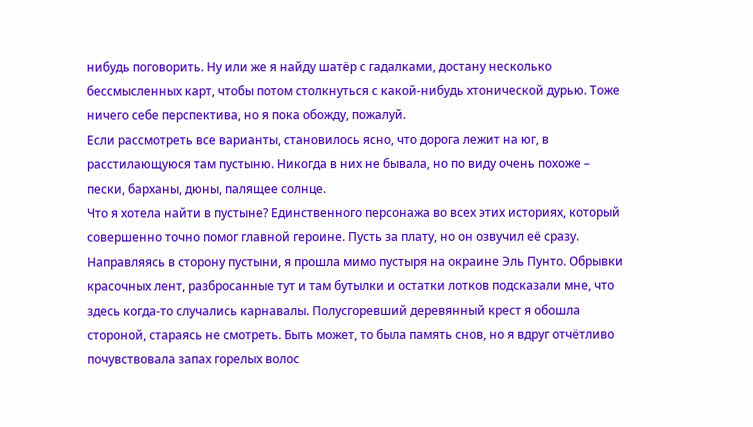нибудь поговорить. Ну или же я найду шатёр с гадалками, достану несколько бессмысленных карт, чтобы потом столкнуться с какой-нибудь хтонической дурью. Тоже ничего себе перспектива, но я пока обожду, пожалуй.
Если рассмотреть все варианты, становилось ясно, что дорога лежит на юг, в расстилающуюся там пустыню. Никогда в них не бывала, но по виду очень похоже – пески, барханы, дюны, палящее солнце.
Что я хотела найти в пустыне? Единственного персонажа во всех этих историях, который совершенно точно помог главной героине. Пусть за плату, но он озвучил её сразу.
Направляясь в сторону пустыни, я прошла мимо пустыря на окраине Эль Пунто. Обрывки красочных лент, разбросанные тут и там бутылки и остатки лотков подсказали мне, что здесь когда-то случались карнавалы. Полусгоревший деревянный крест я обошла стороной, стараясь не смотреть. Быть может, то была память снов, но я вдруг отчётливо почувствовала запах горелых волос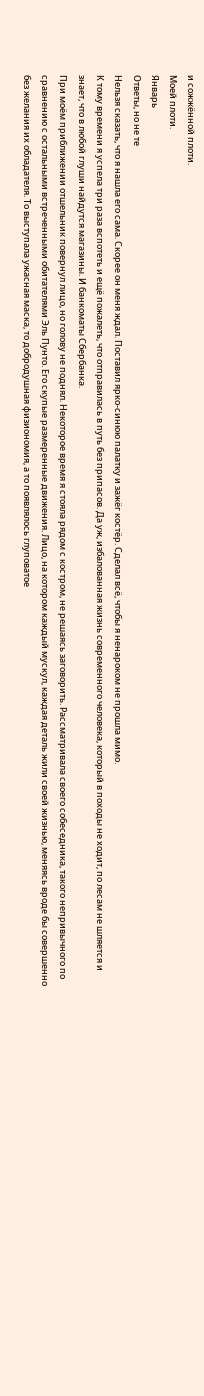и сожжённой плоти.
Моей плоти.
Январь
Ответы, но не те
Нельзя сказать, что я нашла его сама. Скорее он меня ждал. Поставил ярко-синюю палатку и зажёг костёр. Сделал всё, чтобы я ненароком не прошла мимо.
К тому времени я успела три раза вспотеть и ещё пожалеть, что отправилась в путь без припасов. Да уж, избалованная жизнь современного человека, который в походы не ходит, по лесам не шляется и знает, что в любой глуши найдутся магазины. И банкоматы Сбербанка.
При моём приближении отшельник повернул лицо, но голову не поднял. Некоторое время я стояла рядом с костром, не решаясь заговорить. Рассматривала своего собеседника, такого непривычного по сравнению с остальными встреченными обитателями Эль Пунто. Его скупые размеренные движения. Лицо, на котором каждый мускул, каждая деталь жили своей жизнью, меняясь вроде бы совершенно без желания их обладателя. То выступала ужасная маска, то добродушная физиономия, а то появлялось глуповатое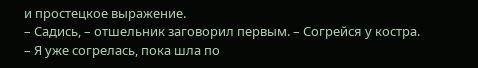и простецкое выражение.
– Садись, – отшельник заговорил первым. – Согрейся у костра.
– Я уже согрелась, пока шла по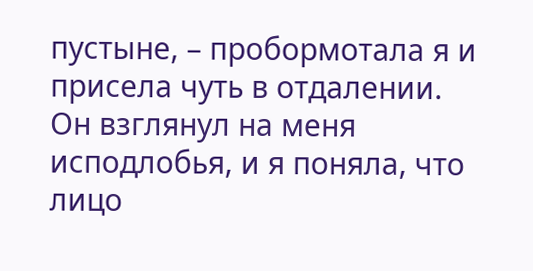пустыне, – пробормотала я и присела чуть в отдалении.
Он взглянул на меня исподлобья, и я поняла, что лицо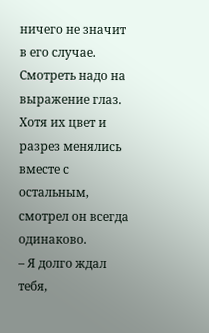ничего не значит в его случае. Смотреть надо на выражение глаз. Хотя их цвет и разрез менялись вместе с остальным, смотрел он всегда одинаково.
– Я долго ждал тебя,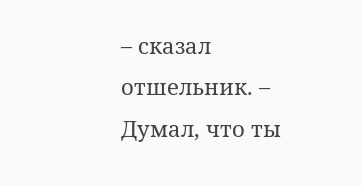– сказал отшельник. – Думал, что ты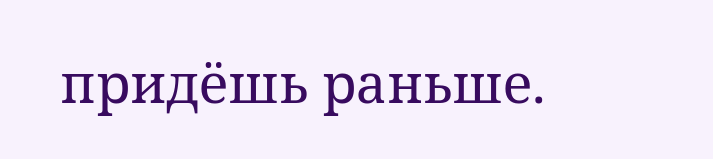придёшь раньше.